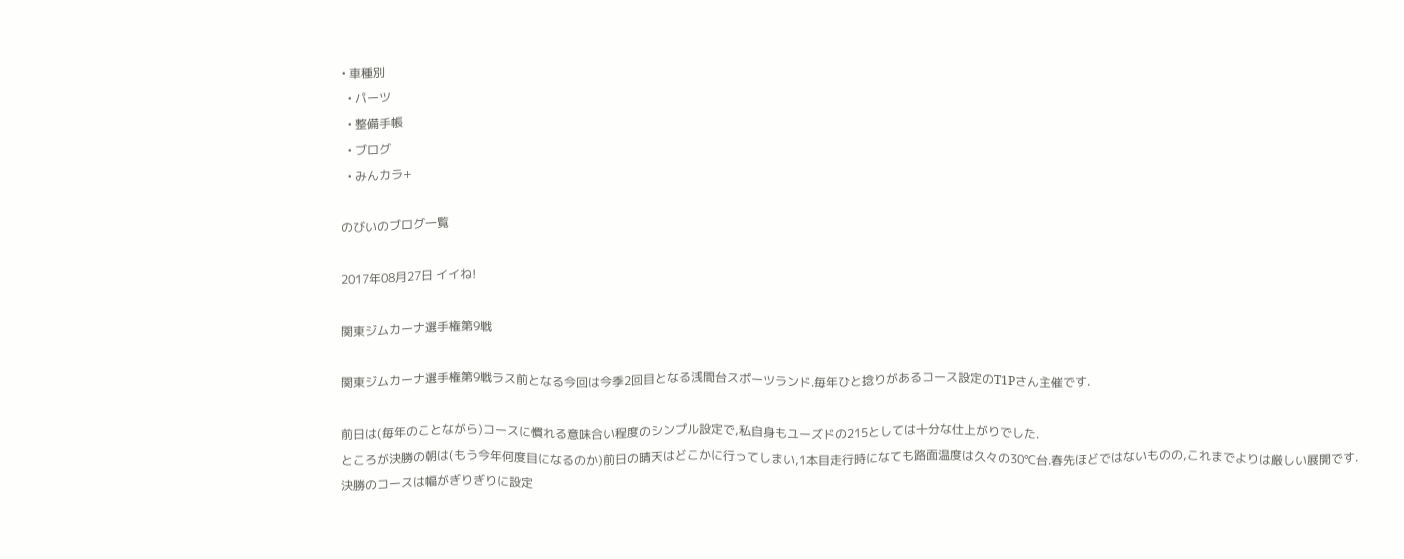• 車種別
  • パーツ
  • 整備手帳
  • ブログ
  • みんカラ+

のびいのブログ一覧

2017年08月27日 イイね!

関東ジムカーナ選手権第9戦

関東ジムカーナ選手権第9戦ラス前となる今回は今季2回目となる浅間台スポーツランド.毎年ひと捻りがあるコース設定のT1Pさん主催です.

前日は(毎年のことながら)コースに慣れる意味合い程度のシンプル設定で,私自身もユーズドの215としては十分な仕上がりでした.
ところが決勝の朝は(もう今年何度目になるのか)前日の晴天はどこかに行ってしまい,1本目走行時になても路面温度は久々の30℃台.春先ほどではないものの,これまでよりは厳しい展開です.
決勝のコースは幅がぎりぎりに設定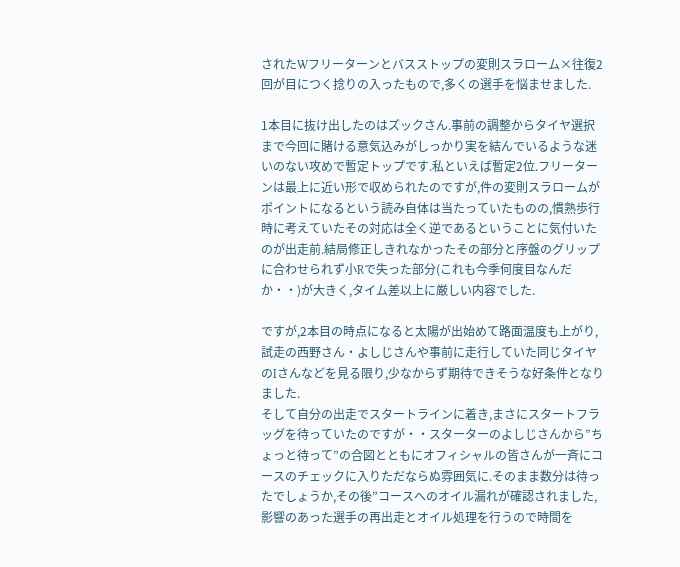されたWフリーターンとバスストップの変則スラローム×往復2回が目につく捻りの入ったもので,多くの選手を悩ませました.

1本目に抜け出したのはズックさん.事前の調整からタイヤ選択まで今回に賭ける意気込みがしっかり実を結んでいるような迷いのない攻めで暫定トップです.私といえば暫定2位.フリーターンは最上に近い形で収められたのですが,件の変則スラロームがポイントになるという読み自体は当たっていたものの,慣熟歩行時に考えていたその対応は全く逆であるということに気付いたのが出走前.結局修正しきれなかったその部分と序盤のグリップに合わせられず小Rで失った部分(これも今季何度目なんだか・・)が大きく,タイム差以上に厳しい内容でした.

ですが,2本目の時点になると太陽が出始めて路面温度も上がり,試走の西野さん・よしじさんや事前に走行していた同じタイヤのIさんなどを見る限り,少なからず期待できそうな好条件となりました.
そして自分の出走でスタートラインに着き,まさにスタートフラッグを待っていたのですが・・スターターのよしじさんから”ちょっと待って”の合図とともにオフィシャルの皆さんが一斉にコースのチェックに入りただならぬ雰囲気に.そのまま数分は待ったでしょうか,その後”コースへのオイル漏れが確認されました,影響のあった選手の再出走とオイル処理を行うので時間を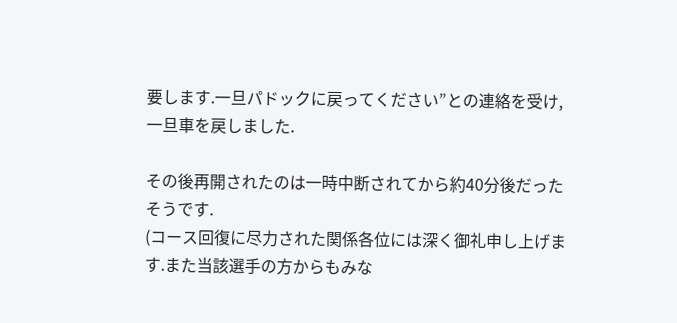要します.一旦パドックに戻ってください”との連絡を受け,一旦車を戻しました.

その後再開されたのは一時中断されてから約40分後だったそうです.
(コース回復に尽力された関係各位には深く御礼申し上げます.また当該選手の方からもみな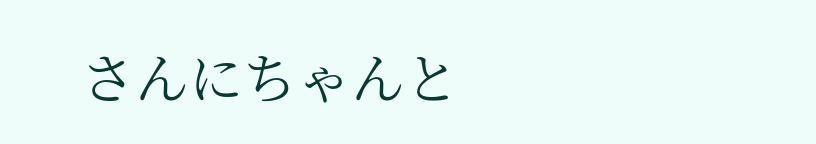さんにちゃんと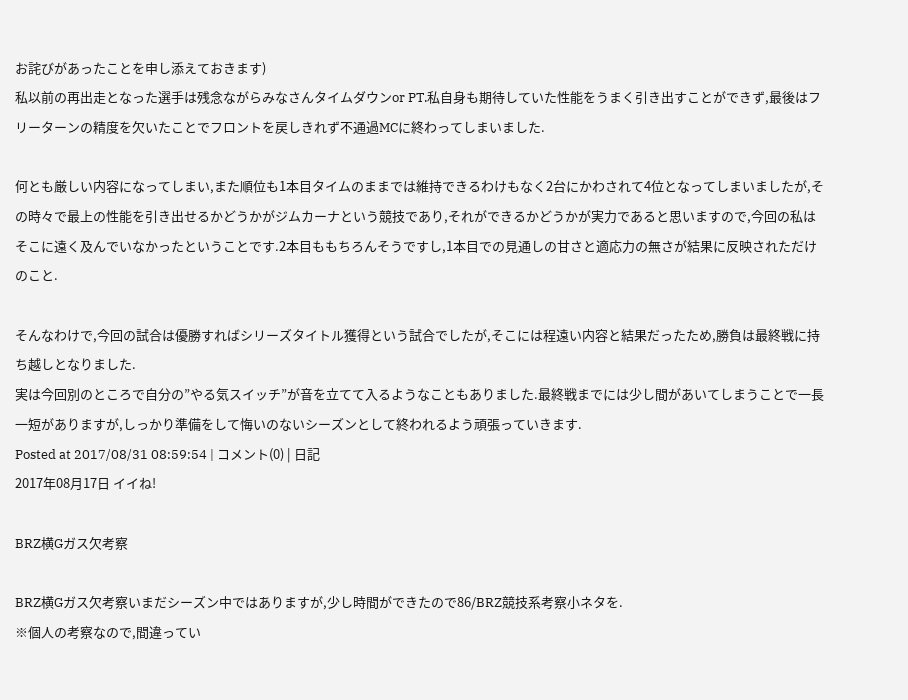お詫びがあったことを申し添えておきます)
私以前の再出走となった選手は残念ながらみなさんタイムダウンor PT.私自身も期待していた性能をうまく引き出すことができず,最後はフリーターンの精度を欠いたことでフロントを戻しきれず不通過MCに終わってしまいました.

何とも厳しい内容になってしまい,また順位も1本目タイムのままでは維持できるわけもなく2台にかわされて4位となってしまいましたが,その時々で最上の性能を引き出せるかどうかがジムカーナという競技であり,それができるかどうかが実力であると思いますので,今回の私はそこに遠く及んでいなかったということです.2本目ももちろんそうですし,1本目での見通しの甘さと適応力の無さが結果に反映されただけのこと.

そんなわけで,今回の試合は優勝すればシリーズタイトル獲得という試合でしたが,そこには程遠い内容と結果だったため,勝負は最終戦に持ち越しとなりました.
実は今回別のところで自分の”やる気スイッチ”が音を立てて入るようなこともありました.最終戦までには少し間があいてしまうことで一長一短がありますが,しっかり準備をして悔いのないシーズンとして終われるよう頑張っていきます.
Posted at 2017/08/31 08:59:54 | コメント(0) | 日記
2017年08月17日 イイね!

BRZ横Gガス欠考察

BRZ横Gガス欠考察いまだシーズン中ではありますが,少し時間ができたので86/BRZ競技系考察小ネタを.
※個人の考察なので,間違ってい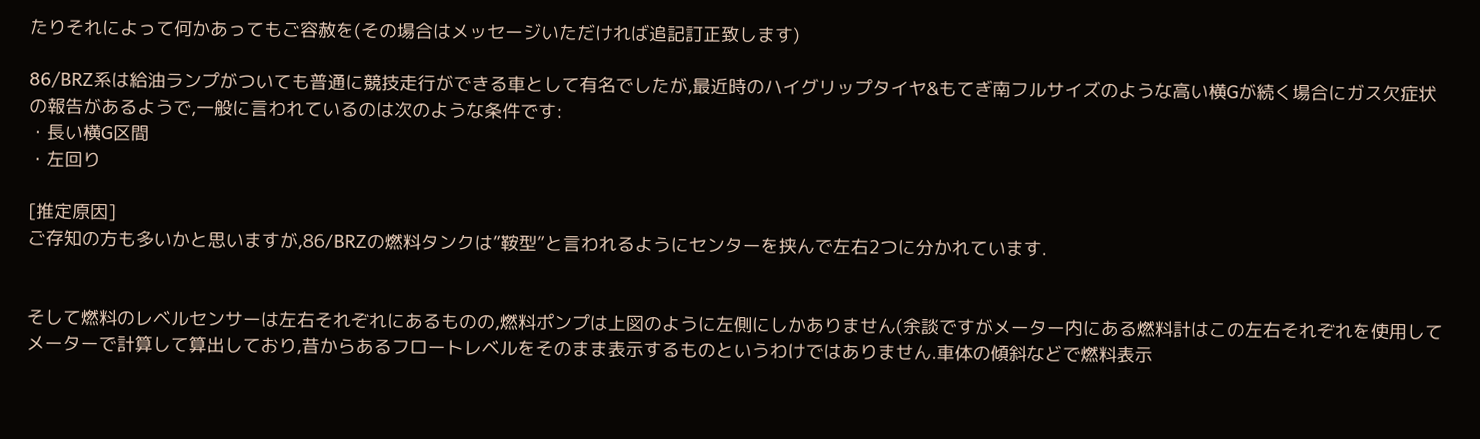たりそれによって何かあってもご容赦を(その場合はメッセージいただければ追記訂正致します)

86/BRZ系は給油ランプがついても普通に競技走行ができる車として有名でしたが,最近時のハイグリップタイヤ&もてぎ南フルサイズのような高い横Gが続く場合にガス欠症状の報告があるようで,一般に言われているのは次のような条件です:
・長い横G区間
・左回り

[推定原因]
ご存知の方も多いかと思いますが,86/BRZの燃料タンクは”鞍型”と言われるようにセンターを挟んで左右2つに分かれています.


そして燃料のレベルセンサーは左右それぞれにあるものの,燃料ポンプは上図のように左側にしかありません(余談ですがメーター内にある燃料計はこの左右それぞれを使用してメーターで計算して算出しており,昔からあるフロートレベルをそのまま表示するものというわけではありません.車体の傾斜などで燃料表示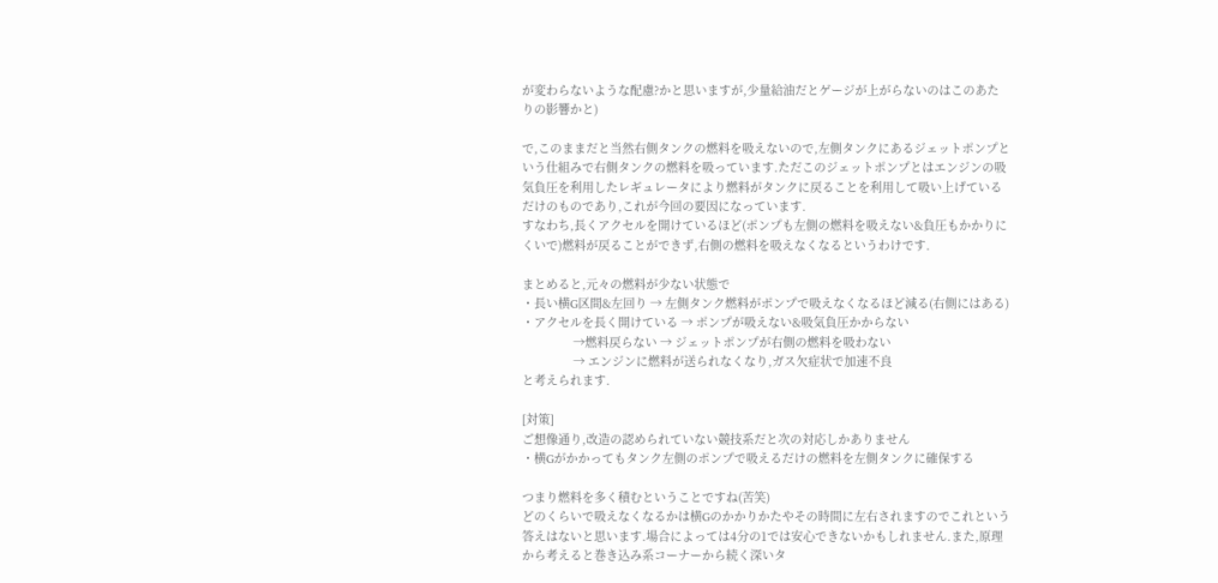が変わらないような配慮?かと思いますが,少量給油だとゲージが上がらないのはこのあたりの影響かと)

で,このままだと当然右側タンクの燃料を吸えないので,左側タンクにあるジェットポンプという仕組みで右側タンクの燃料を吸っています.ただこのジェットポンプとはエンジンの吸気負圧を利用したレギュレータにより燃料がタンクに戻ることを利用して吸い上げているだけのものであり,これが今回の要因になっています.
すなわち,長くアクセルを開けているほど(ポンプも左側の燃料を吸えない&負圧もかかりにくいで)燃料が戻ることができず,右側の燃料を吸えなくなるというわけです.

まとめると,元々の燃料が少ない状態で
・長い横G区間&左回り → 左側タンク燃料がポンプで吸えなくなるほど減る(右側にはある)
・アクセルを長く開けている → ポンプが吸えない&吸気負圧かからない
                 →燃料戻らない → ジェットポンプが右側の燃料を吸わない
                 → エンジンに燃料が送られなくなり,ガス欠症状で加速不良
と考えられます.

[対策]
ご想像通り,改造の認められていない競技系だと次の対応しかありません
・横Gがかかってもタンク左側のポンプで吸えるだけの燃料を左側タンクに確保する

つまり燃料を多く積むということですね(苦笑)
どのくらいで吸えなくなるかは横Gのかかりかたやその時間に左右されますのでこれという答えはないと思います.場合によっては4分の1では安心できないかもしれません.また,原理から考えると巻き込み系コーナーから続く深いタ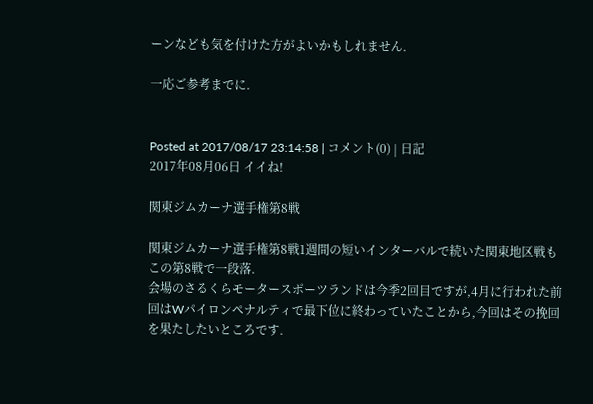ーンなども気を付けた方がよいかもしれません.

一応ご参考までに.


Posted at 2017/08/17 23:14:58 | コメント(0) | 日記
2017年08月06日 イイね!

関東ジムカーナ選手権第8戦

関東ジムカーナ選手権第8戦1週間の短いインターバルで続いた関東地区戦もこの第8戦で一段落.
会場のさるくらモータースポーツランドは今季2回目ですが,4月に行われた前回はWパイロンペナルティで最下位に終わっていたことから,今回はその挽回を果たしたいところです.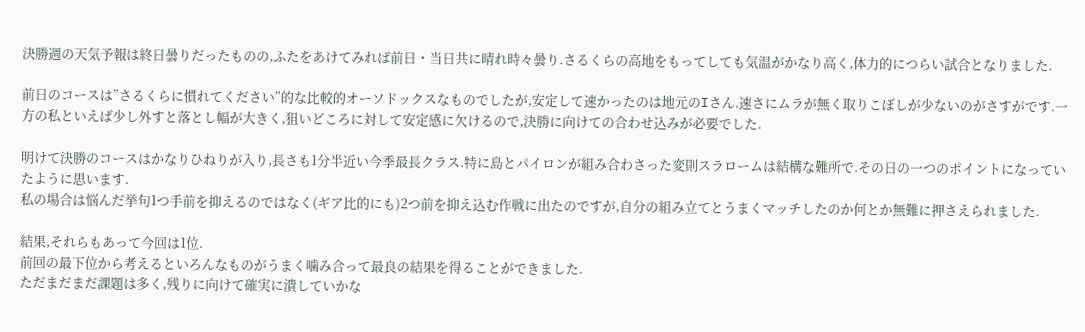決勝週の天気予報は終日曇りだったものの,ふたをあけてみれば前日・当日共に晴れ時々曇り.さるくらの高地をもってしても気温がかなり高く,体力的につらい試合となりました.

前日のコースは”さるくらに慣れてください”的な比較的オーソドックスなものでしたが,安定して速かったのは地元のIさん.速さにムラが無く取りこぼしが少ないのがさすがです.一方の私といえば少し外すと落とし幅が大きく,狙いどころに対して安定感に欠けるので,決勝に向けての合わせ込みが必要でした.

明けて決勝のコースはかなりひねりが入り,長さも1分半近い今季最長クラス.特に島とパイロンが組み合わさった変則スラロームは結構な難所で.その日の一つのポイントになっていたように思います.
私の場合は悩んだ挙句1つ手前を抑えるのではなく(ギア比的にも)2つ前を抑え込む作戦に出たのですが,自分の組み立てとうまくマッチしたのか何とか無難に押さえられました.

結果,それらもあって今回は1位.
前回の最下位から考えるといろんなものがうまく噛み合って最良の結果を得ることができました.
ただまだまだ課題は多く,残りに向けて確実に潰していかな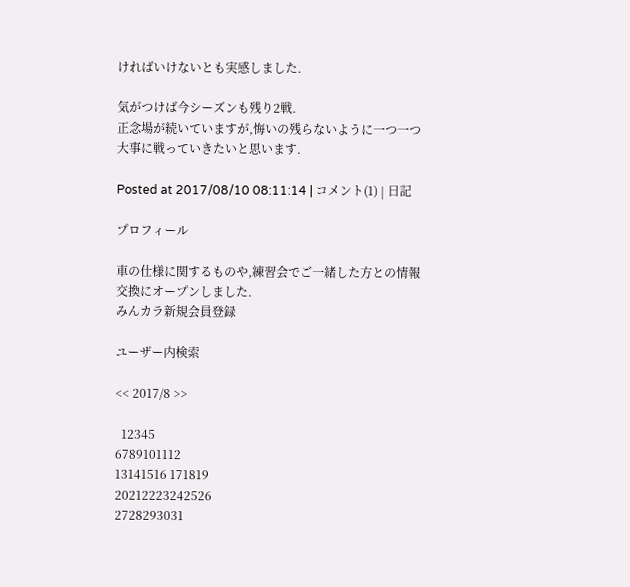ければいけないとも実感しました.

気がつけば今シーズンも残り2戦.
正念場が続いていますが,悔いの残らないように一つ一つ大事に戦っていきたいと思います.

Posted at 2017/08/10 08:11:14 | コメント(1) | 日記

プロフィール

車の仕様に関するものや,練習会でご一緒した方との情報交換にオープンしました.
みんカラ新規会員登録

ユーザー内検索

<< 2017/8 >>

  12345
6789101112
13141516 171819
20212223242526
2728293031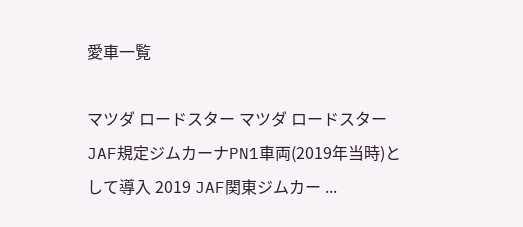愛車一覧

マツダ ロードスター マツダ ロードスター
JAF規定ジムカーナPN1車両(2019年当時)として導入 2019 JAF関東ジムカー ...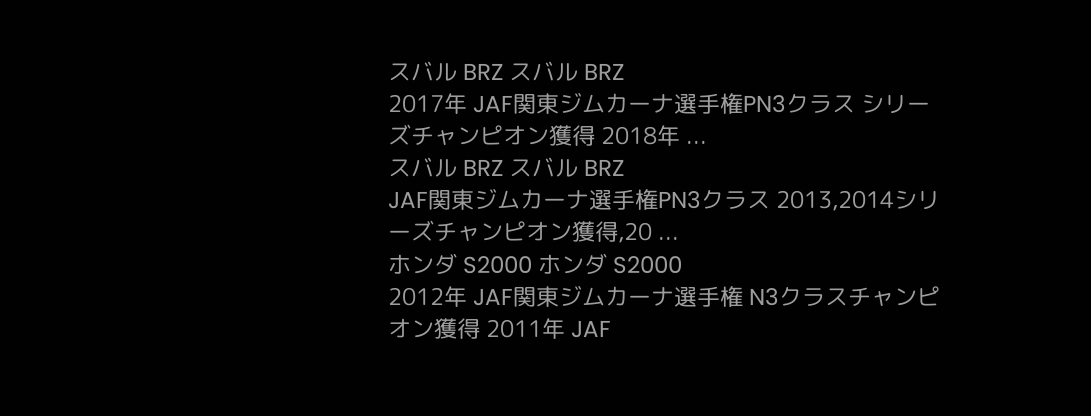スバル BRZ スバル BRZ
2017年 JAF関東ジムカーナ選手権PN3クラス シリーズチャンピオン獲得 2018年 ...
スバル BRZ スバル BRZ
JAF関東ジムカーナ選手権PN3クラス 2013,2014シリーズチャンピオン獲得,20 ...
ホンダ S2000 ホンダ S2000
2012年 JAF関東ジムカーナ選手権 N3クラスチャンピオン獲得 2011年 JAF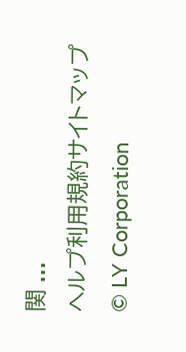関 ...
ヘルプ利用規約サイトマップ
© LY Corporation